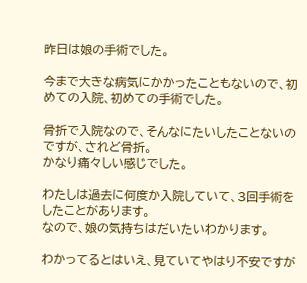昨日は娘の手術でした。

今まで大きな病気にかかったこともないので、初めての入院、初めての手術でした。

骨折で入院なので、そんなにたいしたことないのですが、されど骨折。
かなり痛々しい感じでした。

わたしは過去に何度か入院していて、3回手術をしたことがあります。
なので、娘の気持ちはだいたいわかります。

わかってるとはいえ、見ていてやはり不安ですが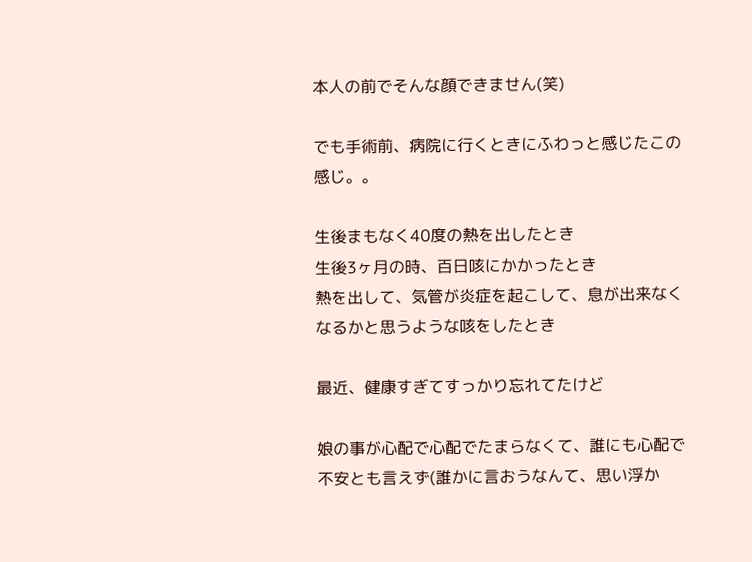本人の前でそんな顔できません(笑)

でも手術前、病院に行くときにふわっと感じたこの感じ。。

生後まもなく40度の熱を出したとき
生後3ヶ月の時、百日咳にかかったとき
熱を出して、気管が炎症を起こして、息が出来なくなるかと思うような咳をしたとき

最近、健康すぎてすっかり忘れてたけど

娘の事が心配で心配でたまらなくて、誰にも心配で不安とも言えず(誰かに言おうなんて、思い浮か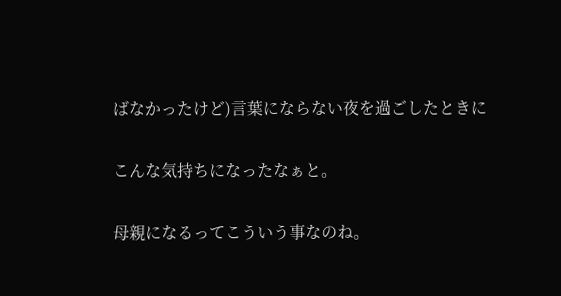ばなかったけど)言葉にならない夜を過ごしたときに

こんな気持ちになったなぁと。

母親になるってこういう事なのね。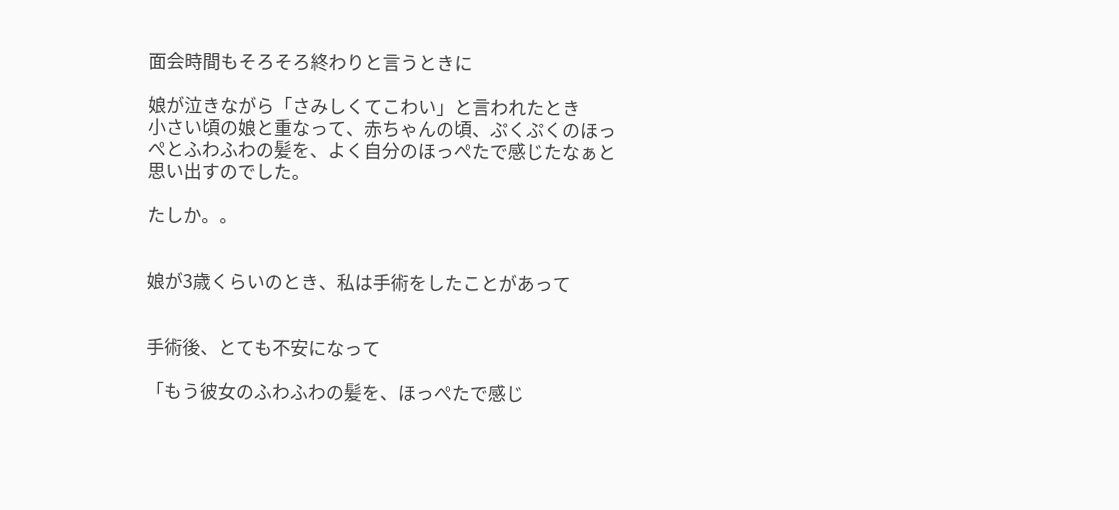面会時間もそろそろ終わりと言うときに

娘が泣きながら「さみしくてこわい」と言われたとき
小さい頃の娘と重なって、赤ちゃんの頃、ぷくぷくのほっぺとふわふわの髪を、よく自分のほっぺたで感じたなぁと思い出すのでした。

たしか。。


娘が3歳くらいのとき、私は手術をしたことがあって


手術後、とても不安になって

「もう彼女のふわふわの髪を、ほっぺたで感じ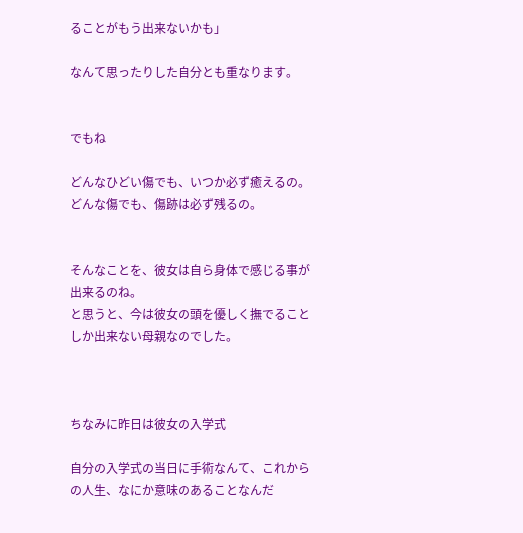ることがもう出来ないかも」

なんて思ったりした自分とも重なります。


でもね

どんなひどい傷でも、いつか必ず癒えるの。
どんな傷でも、傷跡は必ず残るの。


そんなことを、彼女は自ら身体で感じる事が出来るのね。
と思うと、今は彼女の頭を優しく撫でることしか出来ない母親なのでした。



ちなみに昨日は彼女の入学式

自分の入学式の当日に手術なんて、これからの人生、なにか意味のあることなんだ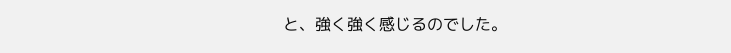と、強く強く感じるのでした。